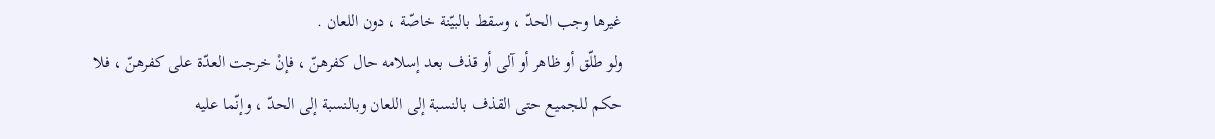غيرها وجب الحدّ ، وسقط بالبيّنة خاصّة ، دون اللعان .
ولو طلّق أو ظاهر أو آلى أو قذف بعد إسلامه حال كفرهنّ ، فإنْ خرجت العدّة على كفرهنّ ، فلا حكم للجميع حتى القذف بالنسبة إلى اللعان وبالنسبة إلى الحدّ ، وإنّما عليه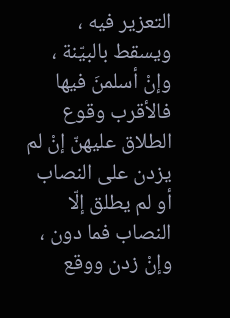التعزير فيه ، ويسقط بالبيّنة ، وإنْ أسلمنَ فيها فالأقرب وقوع الطلاق عليهنّ إنْ لم يزدن على النصاب أو لم يطلق إلّا النصاب فما دون ، وإنْ زدن ووقع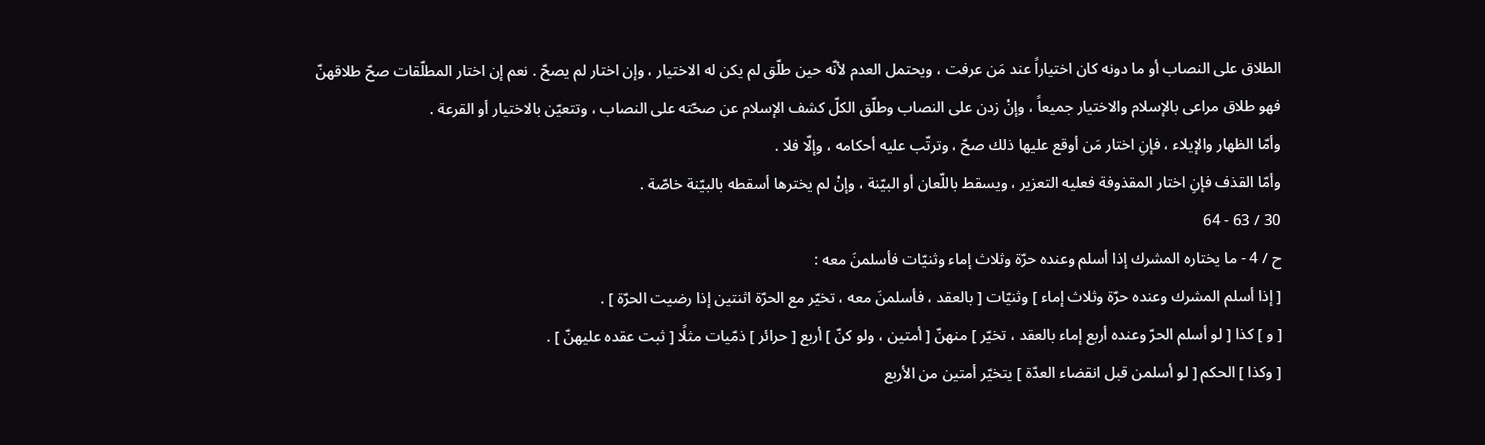الطلاق على النصاب أو ما دونه كان اختياراً عند مَن عرفت ، ويحتمل العدم لأنّه حين طلّق لم يكن له الاختيار ، وإن اختار لم يصحّ . نعم إن اختار المطلّقات صحّ طلاقهنّ فهو طلاق مراعى بالإسلام والاختيار جميعاً ، وإنْ زدن على النصاب وطلّق الكلّ كشف الإسلام عن صحّته على النصاب ، وتتعيّن بالاختيار أو القرعة .
وأمّا الظهار والإيلاء ، فإنِ اختار مَن أوقع عليها ذلك صحّ ، وترتّب عليه أحكامه ، وإلّا فلا .
وأمّا القذف فإنِ اختار المقذوفة فعليه التعزير ، ويسقط باللّعان أو البيّنة ، وإنْ لم يخترها أسقطه بالبيّنة خاصّة .
30 / 63 - 64
ح / 4 - ما يختاره المشرك إذا أسلم وعنده حرّة وثلاث إماء وثنيّات فأسلمنَ معه :
[ إذا أسلم المشرك وعنده حرّة وثلاث إماء ] وثنيّات [ بالعقد ، فأسلمنَ معه ، تخيّر مع الحرّة اثنتين إذا رضيت الحرّة ] .
[ و ] كذا [ لو أسلم الحرّ وعنده أربع إماء بالعقد ، تخيّر ] منهنّ [ أمتين ، ولو كنّ ] أربع [ حرائر ] ذمّيات مثلًا [ ثبت عقده عليهنّ ] .
[ وكذا ] الحكم [ لو أسلمن قبل انقضاء العدّة ] يتخيّر أمتين من الأربع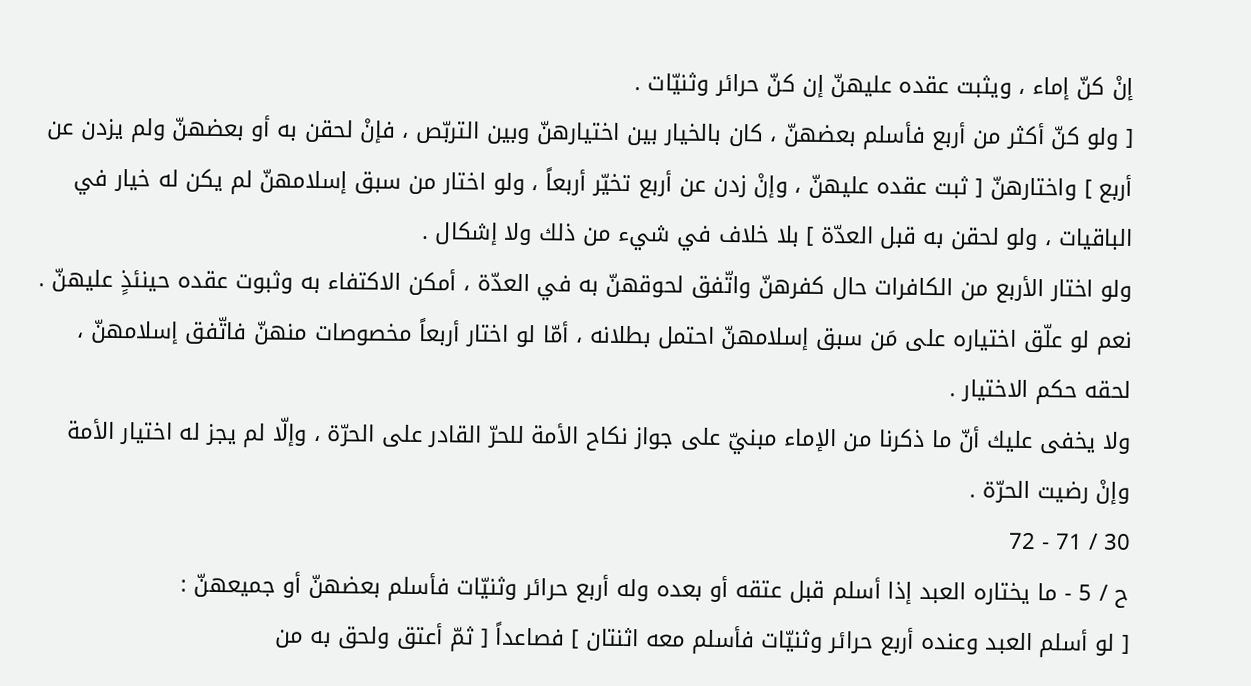إنْ كنّ إماء ، ويثبت عقده عليهنّ إن كنّ حرائر وثنيّات .
[ ولو كنّ أكثر من أربع فأسلم بعضهنّ ، كان بالخيار بين اختيارهنّ وبين التربّص ، فإنْ لحقن به أو بعضهنّ ولم يزدن عن أربع ] واختارهنّ [ ثبت عقده عليهنّ ، وإنْ زدن عن أربع تخيّر أربعاً ، ولو اختار من سبق إسلامهنّ لم يكن له خيار في الباقيات ، ولو لحقن به قبل العدّة ] بلا خلاف في شيء من ذلك ولا إشكال .
ولو اختار الأربع من الكافرات حال كفرهنّ واتّفق لحوقهنّ به في العدّة ، أمكن الاكتفاء به وثبوت عقده حينئذٍ عليهنّ . نعم لو علّق اختياره على مَن سبق إسلامهنّ احتمل بطلانه ، أمّا لو اختار أربعاً مخصوصات منهنّ فاتّفق إسلامهنّ ، لحقه حكم الاختيار .
ولا يخفى عليك أنّ ما ذكرنا من الإماء مبنيّ على جواز نكاح الأمة للحرّ القادر على الحرّة ، وإلّا لم يجز له اختيار الأمة وإنْ رضيت الحرّة .
30 / 71 - 72
ح / 5 - ما يختاره العبد إذا أسلم قبل عتقه أو بعده وله أربع حرائر وثنيّات فأسلم بعضهنّ أو جميعهنّ :
[ لو أسلم العبد وعنده أربع حرائر وثنيّات فأسلم معه اثنتان ] فصاعداً [ ثمّ أعتق ولحق به من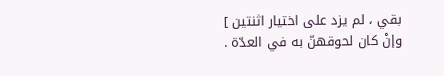بقي ، لم يزد على اختيار اثنتين ] وإنْ كان لحوقهنّ به في العدّة .